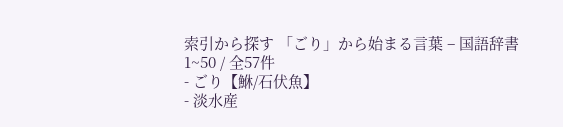索引から探す 「ごり」から始まる言葉 – 国語辞書
1~50 / 全57件
- ごり【鮴/石伏魚】
- 淡水産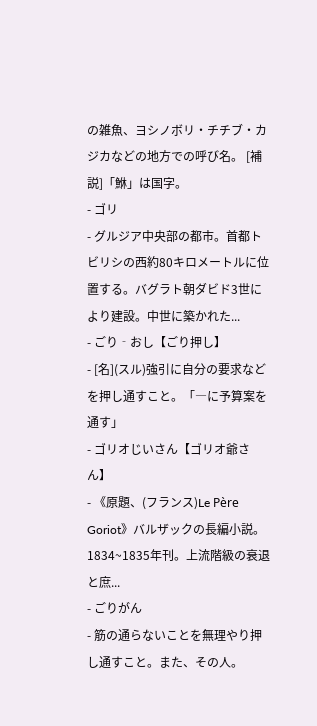の雑魚、ヨシノボリ・チチブ・カジカなどの地方での呼び名。 [補説]「鮴」は国字。
- ゴリ
- グルジア中央部の都市。首都トビリシの西約80キロメートルに位置する。バグラト朝ダビド3世により建設。中世に築かれた...
- ごり‐おし【ごり押し】
- [名](スル)強引に自分の要求などを押し通すこと。「―に予算案を通す」
- ゴリオじいさん【ゴリオ爺さん】
- 《原題、(フランス)Le Père Goriot》バルザックの長編小説。1834~1835年刊。上流階級の衰退と庶...
- ごりがん
- 筋の通らないことを無理やり押し通すこと。また、その人。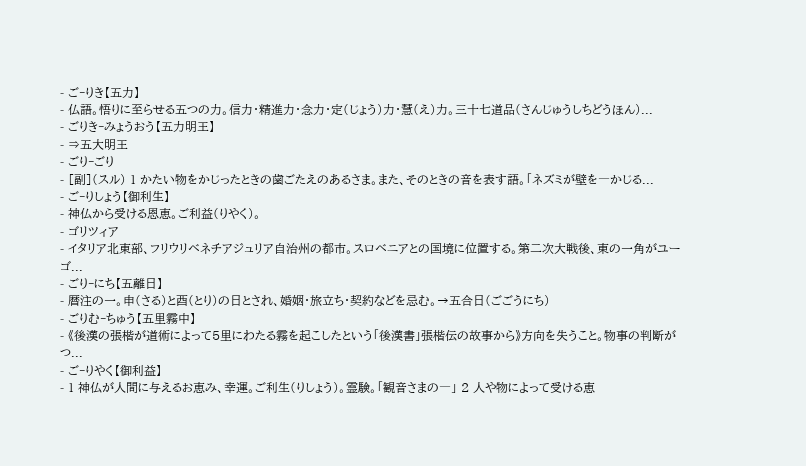- ご‐りき【五力】
- 仏語。悟りに至らせる五つの力。信力・精進力・念力・定(じょう)力・慧(え)力。三十七道品(さんじゅうしちどうほん)...
- ごりき‐みょうおう【五力明王】
- ⇒五大明王
- ごり‐ごり
- [副](スル) 1 かたい物をかじったときの歯ごたえのあるさま。また、そのときの音を表す語。「ネズミが壁を―かじる...
- ご‐りしょう【御利生】
- 神仏から受ける恩恵。ご利益(りやく)。
- ゴリツィア
- イタリア北東部、フリウリベネチアジュリア自治州の都市。スロベニアとの国境に位置する。第二次大戦後、東の一角がユーゴ...
- ごり‐にち【五離日】
- 暦注の一。申(さる)と酉(とり)の日とされ、婚姻・旅立ち・契約などを忌む。→五合日(ごごうにち)
- ごりむ‐ちゅう【五里霧中】
- 《後漢の張楷が道術によって5里にわたる霧を起こしたという「後漢書」張楷伝の故事から》方向を失うこと。物事の判断がつ...
- ご‐りやく【御利益】
- 1 神仏が人間に与えるお恵み、幸運。ご利生(りしょう)。霊験。「観音さまの―」 2 人や物によって受ける恵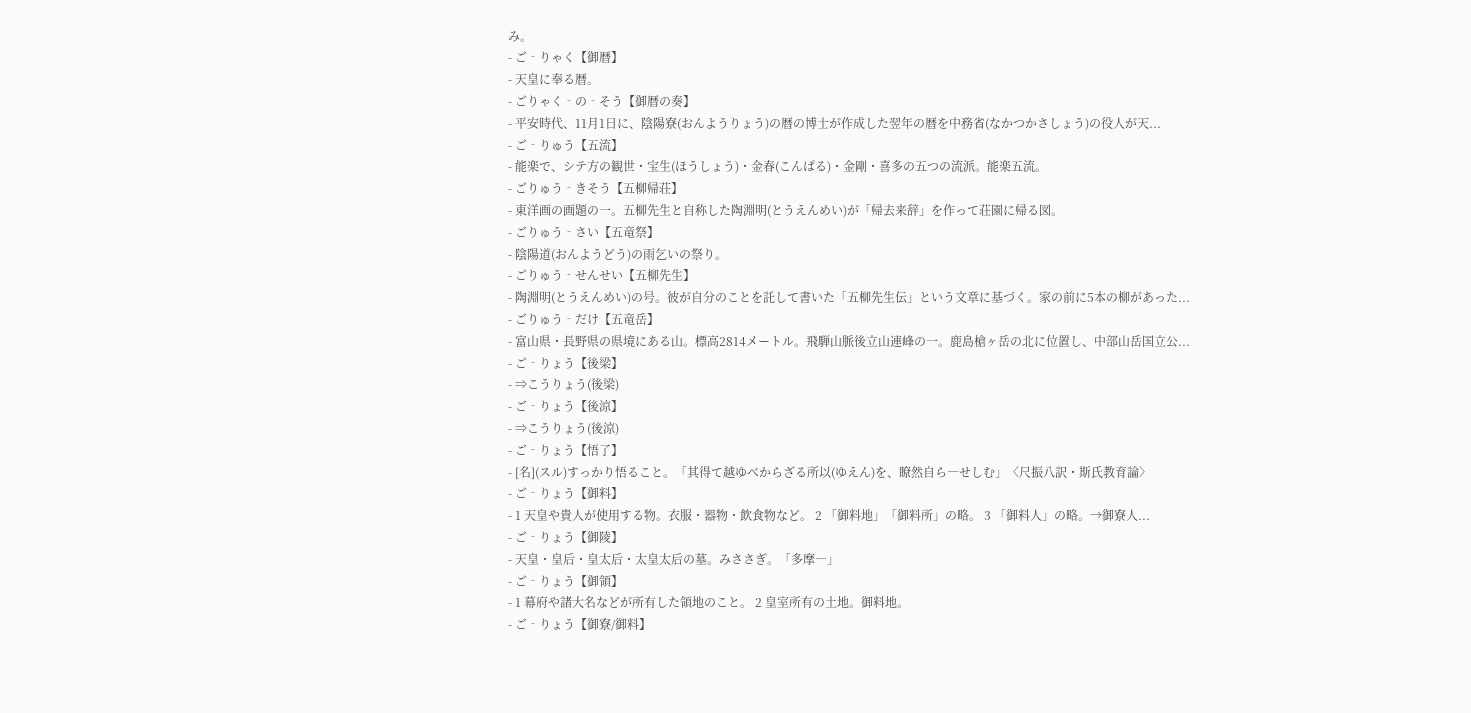み。
- ご‐りゃく【御暦】
- 天皇に奉る暦。
- ごりゃく‐の‐そう【御暦の奏】
- 平安時代、11月1日に、陰陽寮(おんようりょう)の暦の博士が作成した翌年の暦を中務省(なかつかさしょう)の役人が天...
- ご‐りゅう【五流】
- 能楽で、シテ方の観世・宝生(ほうしょう)・金春(こんぱる)・金剛・喜多の五つの流派。能楽五流。
- ごりゅう‐きそう【五柳帰荘】
- 東洋画の画題の一。五柳先生と自称した陶淵明(とうえんめい)が「帰去来辞」を作って荘園に帰る図。
- ごりゅう‐さい【五竜祭】
- 陰陽道(おんようどう)の雨乞いの祭り。
- ごりゅう‐せんせい【五柳先生】
- 陶淵明(とうえんめい)の号。彼が自分のことを託して書いた「五柳先生伝」という文章に基づく。家の前に5本の柳があった...
- ごりゅう‐だけ【五竜岳】
- 富山県・長野県の県境にある山。標高2814メートル。飛騨山脈後立山連峰の一。鹿島槍ヶ岳の北に位置し、中部山岳国立公...
- ご‐りょう【後梁】
- ⇒こうりょう(後梁)
- ご‐りょう【後涼】
- ⇒こうりょう(後涼)
- ご‐りょう【悟了】
- [名](スル)すっかり悟ること。「其得て越ゆべからざる所以(ゆえん)を、瞭然自ら―せしむ」〈尺振八訳・斯氏教育論〉
- ご‐りょう【御料】
- 1 天皇や貴人が使用する物。衣服・器物・飲食物など。 2 「御料地」「御料所」の略。 3 「御料人」の略。→御寮人...
- ご‐りょう【御陵】
- 天皇・皇后・皇太后・太皇太后の墓。みささぎ。「多摩―」
- ご‐りょう【御領】
- 1 幕府や諸大名などが所有した領地のこと。 2 皇室所有の土地。御料地。
- ご‐りょう【御寮/御料】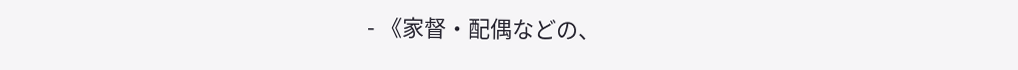- 《家督・配偶などの、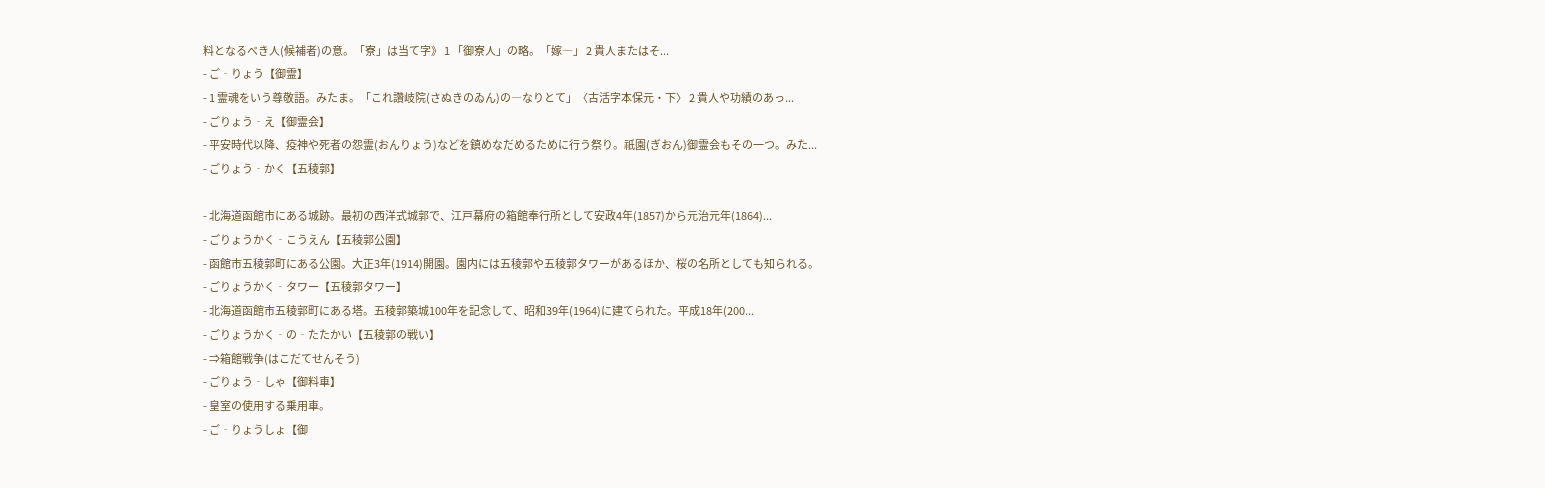料となるべき人(候補者)の意。「寮」は当て字》 1 「御寮人」の略。「嫁―」 2 貴人またはそ...
- ご‐りょう【御霊】
- 1 霊魂をいう尊敬語。みたま。「これ讚岐院(さぬきのゐん)の―なりとて」〈古活字本保元・下〉 2 貴人や功績のあっ...
- ごりょう‐え【御霊会】
- 平安時代以降、疫神や死者の怨霊(おんりょう)などを鎮めなだめるために行う祭り。祇園(ぎおん)御霊会もその一つ。みた...
- ごりょう‐かく【五稜郭】

- 北海道函館市にある城跡。最初の西洋式城郭で、江戸幕府の箱館奉行所として安政4年(1857)から元治元年(1864)...
- ごりょうかく‐こうえん【五稜郭公園】
- 函館市五稜郭町にある公園。大正3年(1914)開園。園内には五稜郭や五稜郭タワーがあるほか、桜の名所としても知られる。
- ごりょうかく‐タワー【五稜郭タワー】
- 北海道函館市五稜郭町にある塔。五稜郭築城100年を記念して、昭和39年(1964)に建てられた。平成18年(200...
- ごりょうかく‐の‐たたかい【五稜郭の戦い】
- ⇒箱館戦争(はこだてせんそう)
- ごりょう‐しゃ【御料車】
- 皇室の使用する乗用車。
- ご‐りょうしょ【御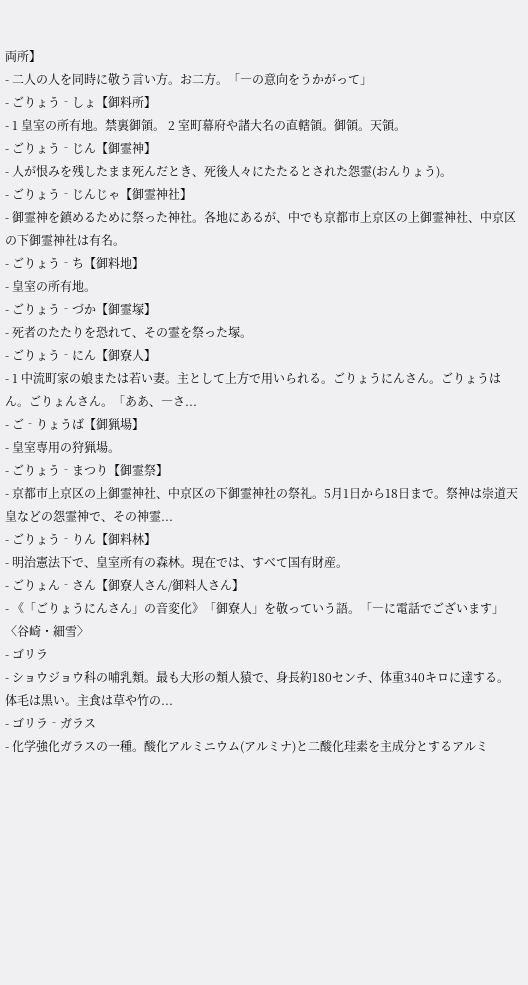両所】
- 二人の人を同時に敬う言い方。お二方。「―の意向をうかがって」
- ごりょう‐しょ【御料所】
- 1 皇室の所有地。禁裏御領。 2 室町幕府や諸大名の直轄領。御領。天領。
- ごりょう‐じん【御霊神】
- 人が恨みを残したまま死んだとき、死後人々にたたるとされた怨霊(おんりょう)。
- ごりょう‐じんじゃ【御霊神社】
- 御霊神を鎮めるために祭った神社。各地にあるが、中でも京都市上京区の上御霊神社、中京区の下御霊神社は有名。
- ごりょう‐ち【御料地】
- 皇室の所有地。
- ごりょう‐づか【御霊塚】
- 死者のたたりを恐れて、その霊を祭った塚。
- ごりょう‐にん【御寮人】
- 1 中流町家の娘または若い妻。主として上方で用いられる。ごりょうにんさん。ごりょうはん。ごりょんさん。「ああ、―さ...
- ご‐りょうば【御猟場】
- 皇室専用の狩猟場。
- ごりょう‐まつり【御霊祭】
- 京都市上京区の上御霊神社、中京区の下御霊神社の祭礼。5月1日から18日まで。祭神は崇道天皇などの怨霊神で、その神霊...
- ごりょう‐りん【御料林】
- 明治憲法下で、皇室所有の森林。現在では、すべて国有財産。
- ごりょん‐さん【御寮人さん/御料人さん】
- 《「ごりょうにんさん」の音変化》「御寮人」を敬っていう語。「―に電話でございます」〈谷崎・細雪〉
- ゴリラ
- ショウジョウ科の哺乳類。最も大形の類人猿で、身長約180センチ、体重340キロに達する。体毛は黒い。主食は草や竹の...
- ゴリラ‐ガラス
- 化学強化ガラスの一種。酸化アルミニウム(アルミナ)と二酸化珪素を主成分とするアルミ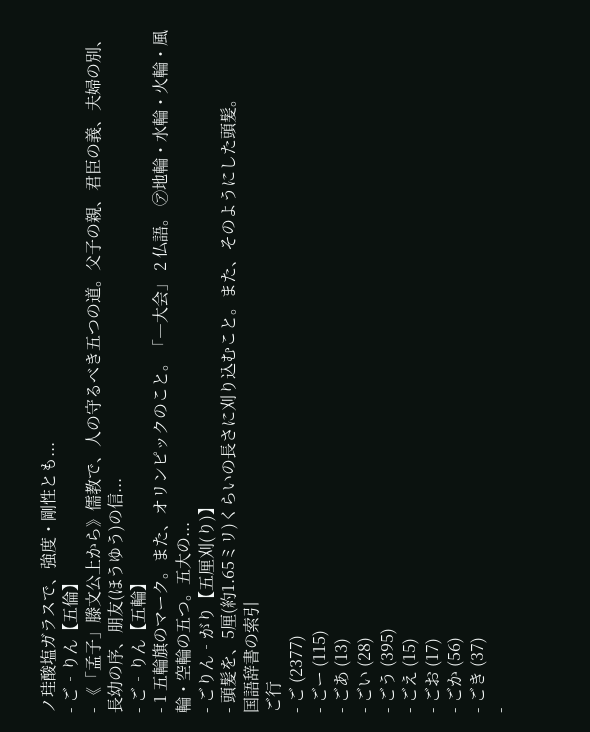ノ珪酸塩ガラスで、強度・剛性とも...
- ご‐りん【五倫】
- 《「孟子」滕文公上から》儒教で、人の守るべき五つの道。父子の親、君臣の義、夫婦の別、長幼の序、朋友(ほうゆう)の信...
- ご‐りん【五輪】
- 1 五輪旗のマーク。また、オリンピックのこと。「―大会」 2 仏語。 ㋐地輪・水輪・火輪・風輪・空輪の五つ。五大の...
- ごりん‐がり【五厘刈(り)】
- 頭髪を、5厘(約1.65ミリ)くらいの長さに刈り込むこと。また、そのようにした頭髪。
国語辞書の索引
ご行
- ご (2377)
- ごー (115)
- ごあ (13)
- ごい (28)
- ごう (395)
- ごえ (15)
- ごお (17)
- ごか (56)
- ごき (37)
-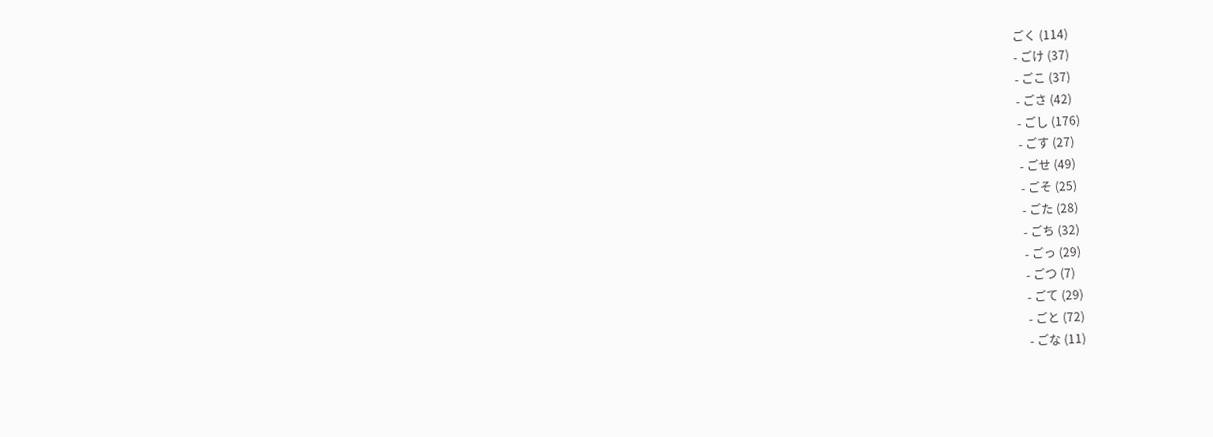ごく (114)
- ごけ (37)
- ごこ (37)
- ごさ (42)
- ごし (176)
- ごす (27)
- ごせ (49)
- ごそ (25)
- ごた (28)
- ごち (32)
- ごっ (29)
- ごつ (7)
- ごて (29)
- ごと (72)
- ごな (11)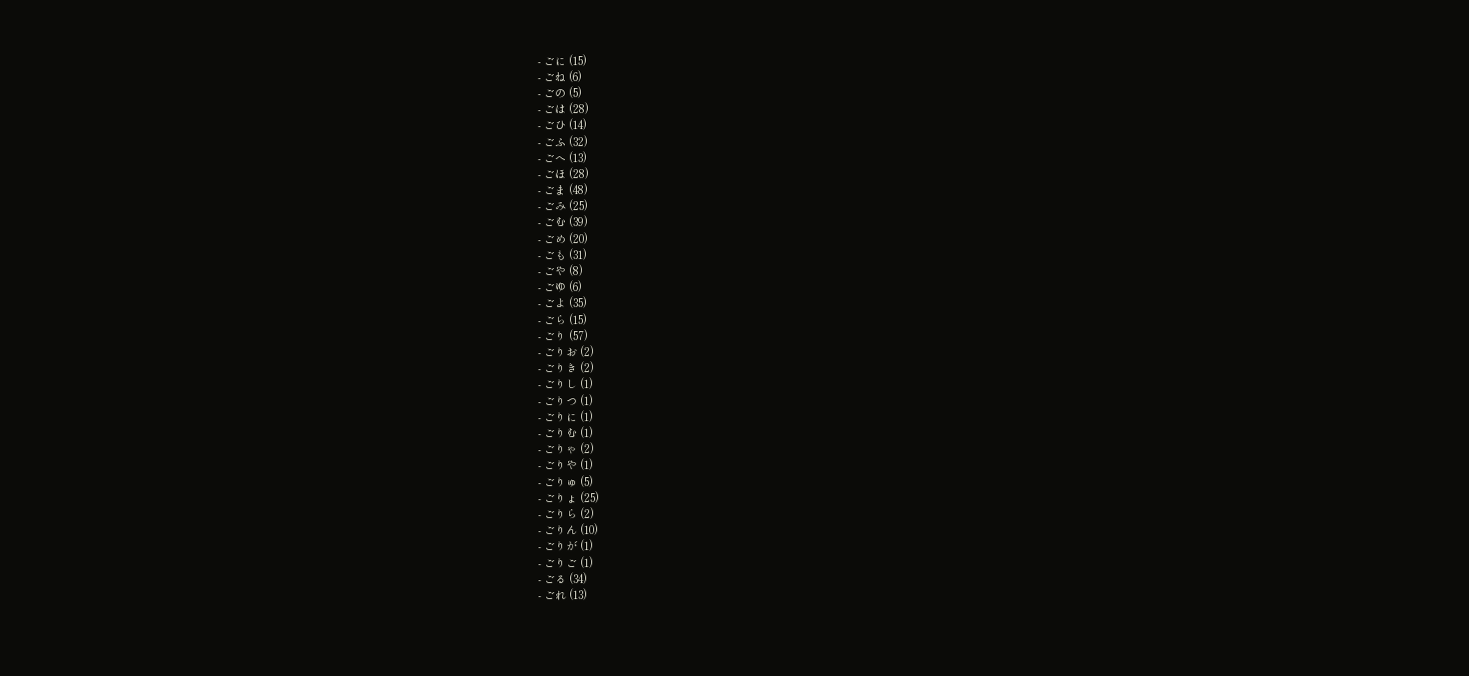- ごに (15)
- ごね (6)
- ごの (5)
- ごは (28)
- ごひ (14)
- ごふ (32)
- ごへ (13)
- ごほ (28)
- ごま (48)
- ごみ (25)
- ごむ (39)
- ごめ (20)
- ごも (31)
- ごや (8)
- ごゆ (6)
- ごよ (35)
- ごら (15)
- ごり (57)
- ごりお (2)
- ごりき (2)
- ごりし (1)
- ごりつ (1)
- ごりに (1)
- ごりむ (1)
- ごりゃ (2)
- ごりや (1)
- ごりゅ (5)
- ごりょ (25)
- ごりら (2)
- ごりん (10)
- ごりが (1)
- ごりご (1)
- ごる (34)
- ごれ (13)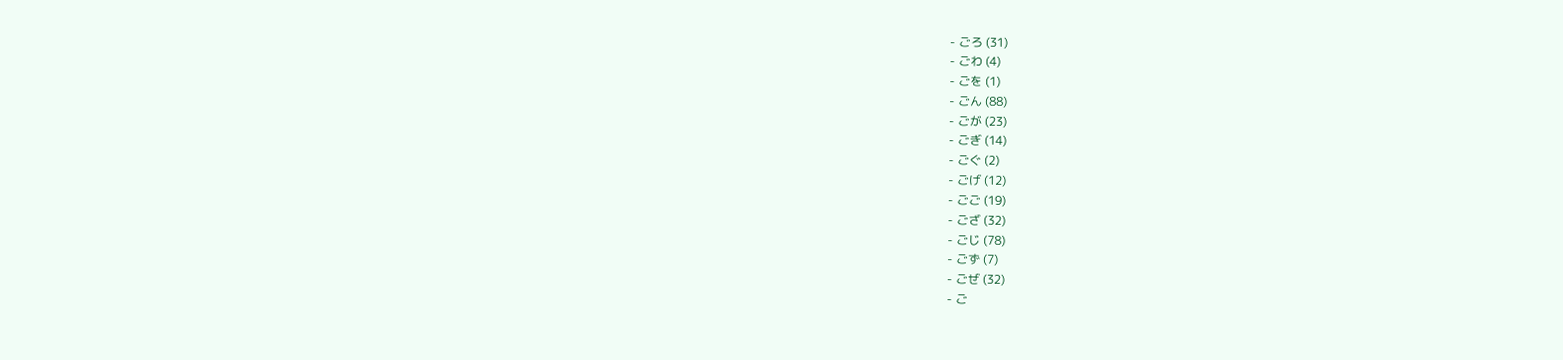- ごろ (31)
- ごわ (4)
- ごを (1)
- ごん (88)
- ごが (23)
- ごぎ (14)
- ごぐ (2)
- ごげ (12)
- ごご (19)
- ござ (32)
- ごじ (78)
- ごず (7)
- ごぜ (32)
- ご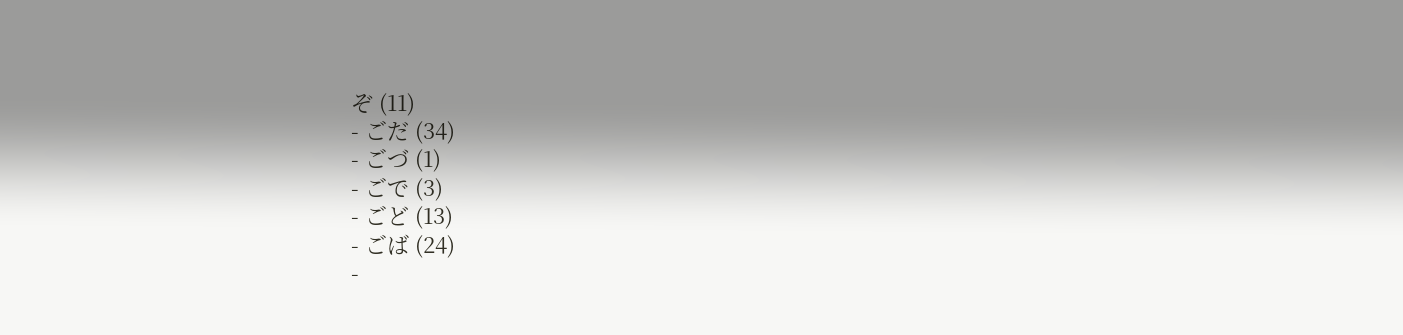ぞ (11)
- ごだ (34)
- ごづ (1)
- ごで (3)
- ごど (13)
- ごば (24)
-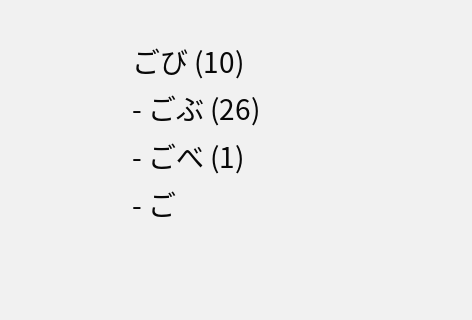ごび (10)
- ごぶ (26)
- ごべ (1)
- ご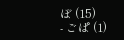ぼ (15)
- ごぱ (1)